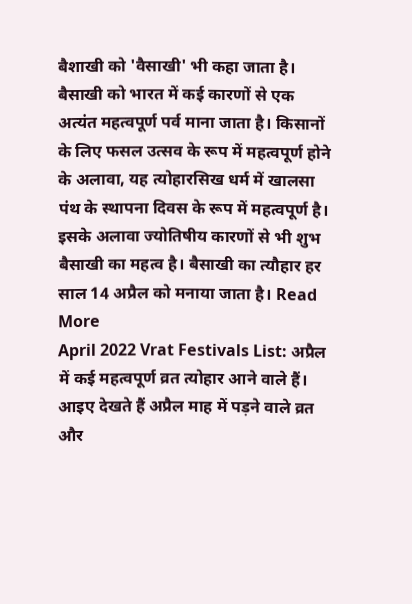बैशाखी को 'वैसाखी' भी कहा जाता है। बैसाखी को भारत में कई कारणों से एक अत्यंत महत्वपूर्ण पर्व माना जाता है। किसानों के लिए फसल उत्सव के रूप में महत्वपूर्ण होने के अलावा, यह त्योहारसिख धर्म में खालसा पंथ के स्थापना दिवस के रूप में महत्वपूर्ण है। इसके अलावा ज्योतिषीय कारणों से भी शुभ बैसाखी का महत्व है। बैसाखी का त्यौहार हर साल 14 अप्रैल को मनाया जाता है। Read More
April 2022 Vrat Festivals List: अप्रैल में कई महत्वपूर्ण व्रत त्योहार आने वाले हैं। आइए देखते हैं अप्रैल माह में पड़ने वाले व्रत और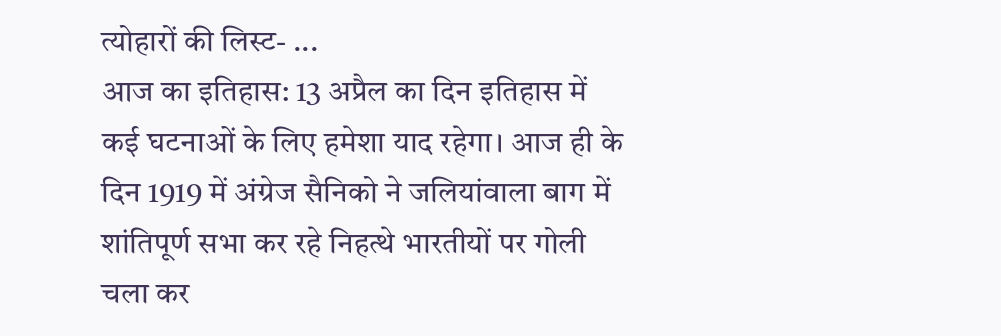त्योहारों की लिस्ट- ...
आज का इतिहास: 13 अप्रैल का दिन इतिहास में कई घटनाओं के लिए हमेशा याद रहेगा। आज ही के दिन 1919 में अंग्रेज सैनिको ने जलियांवाला बाग में शांतिपूर्ण सभा कर रहे निहत्थे भारतीयों पर गोली चला कर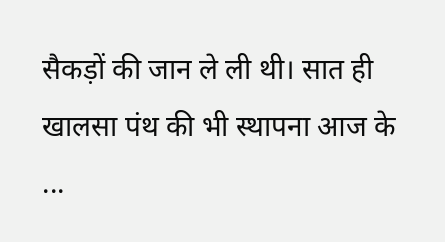सैकड़ों की जान ले ली थी। सात ही खालसा पंथ की भी स्थापना आज के ...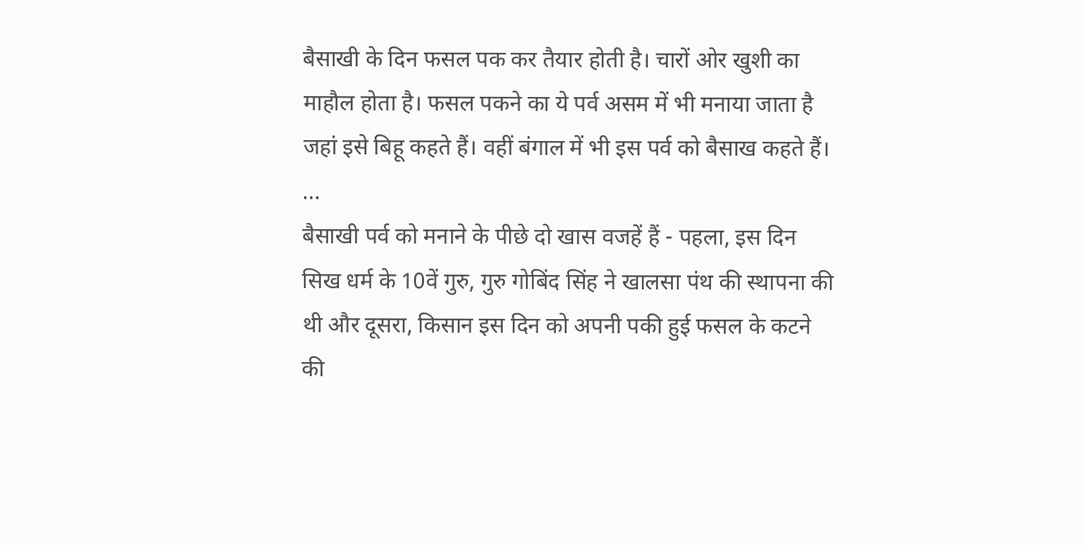बैसाखी के दिन फसल पक कर तैयार होती है। चारों ओर खुशी का माहौल होता है। फसल पकने का ये पर्व असम में भी मनाया जाता है जहां इसे बिहू कहते हैं। वहीं बंगाल में भी इस पर्व को बैसाख कहते हैं। ...
बैसाखी पर्व को मनाने के पीछे दो खास वजहें हैं - पहला, इस दिन सिख धर्म के 10वें गुरु, गुरु गोबिंद सिंह ने खालसा पंथ की स्थापना की थी और दूसरा, किसान इस दिन को अपनी पकी हुई फसल के कटने की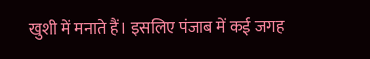खुशी में मनाते हैं। इसलिए पंजाब में कई जगह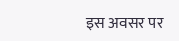इस अवसर पर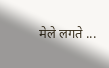मेले लगते ...